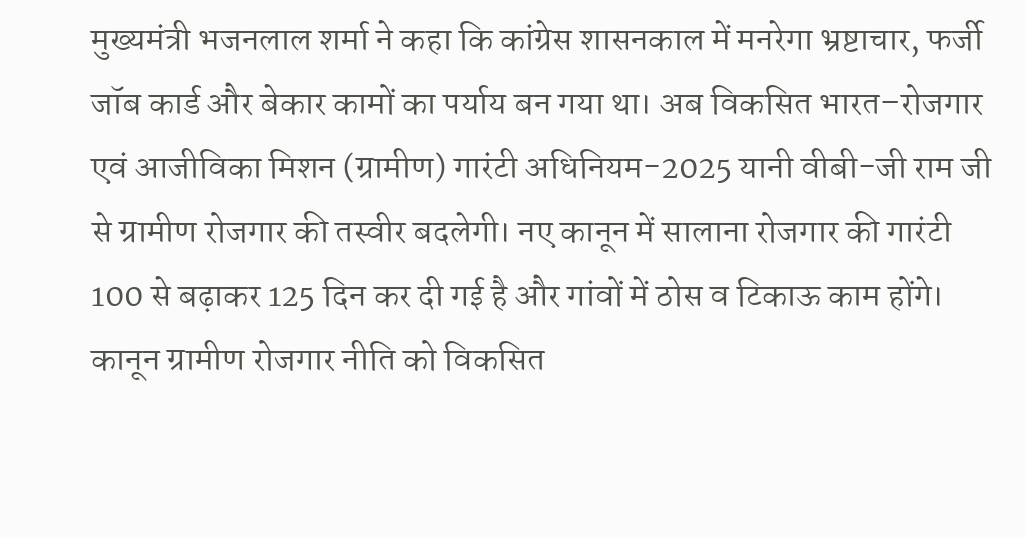मुख्यमंत्री भजनलाल शर्मा ने कहा कि कांग्रेस शासनकाल में मनरेगा भ्रष्टाचार, फर्जी जॉब कार्ड और बेकार कामों का पर्याय बन गया था। अब विकसित भारत–रोजगार एवं आजीविका मिशन (ग्रामीण) गारंटी अधिनियम-2025 यानी वीबी-जी राम जी से ग्रामीण रोजगार की तस्वीर बदलेगी। नए कानून में सालाना रोजगार की गारंटी 100 से बढ़ाकर 125 दिन कर दी गई है और गांवों में ठोस व टिकाऊ काम होंगे। कानून ग्रामीण रोजगार नीति को विकसित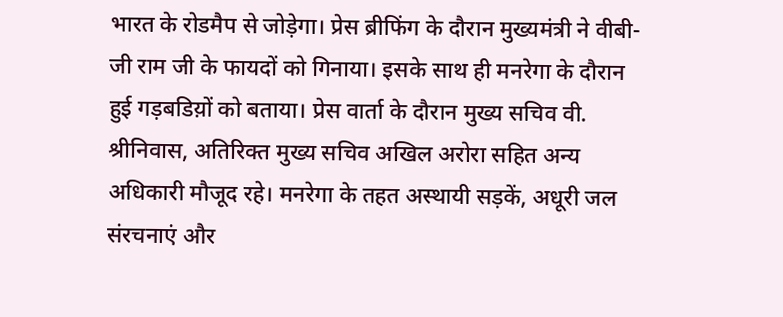भारत के रोडमैप से जोड़ेगा। प्रेस ब्रीफिंग के दौरान मुख्यमंत्री ने वीबी-जी राम जी के फायदों को गिनाया। इसके साथ ही मनरेगा के दौरान हुई गड़बडिय़ों को बताया। प्रेस वार्ता के दौरान मुख्य सचिव वी. श्रीनिवास, अतिरिक्त मुख्य सचिव अखिल अरोरा सहित अन्य अधिकारी मौजूद रहे। मनरेगा के तहत अस्थायी सड़कें, अधूरी जल संरचनाएं और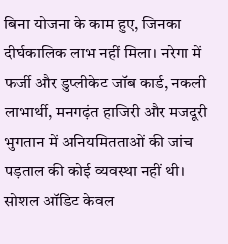बिना योजना के काम हुए, जिनका दीर्घकालिक लाभ नहीं मिला। नरेगा में फर्जी और डुप्लीकेट जॉब कार्ड, नकली लाभार्थी, मनगढ़ंत हाजिरी और मजदूरी भुगतान में अनियमितताओं की जांच पड़ताल की कोई व्यवस्था नहीं थी। सोशल ऑडिट केवल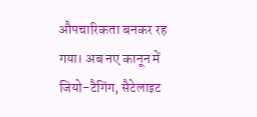औपचारिकता बनकर रह गया। अब नए कानून में जियो-टैगिंग, सैटेलाइट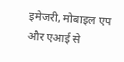इमेजरी, मोबाइल एप और एआई से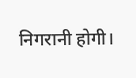निगरानी होगी।